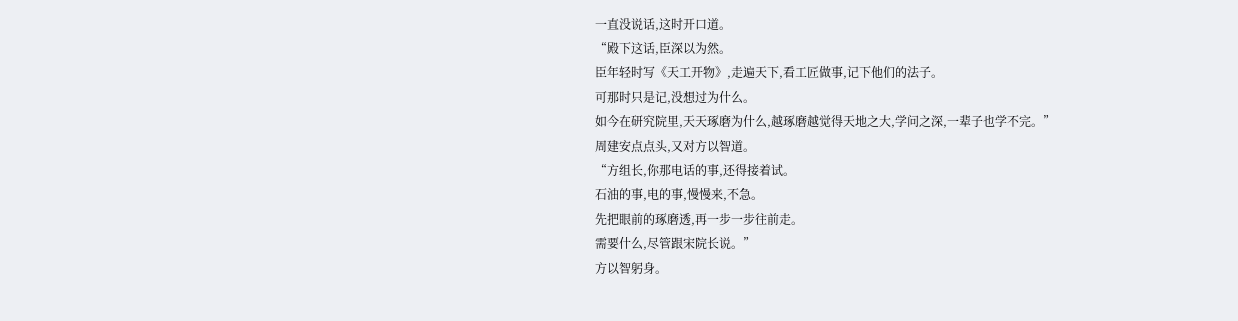一直没说话,这时开口道。
“殿下这话,臣深以为然。
臣年轻时写《天工开物》,走遍天下,看工匠做事,记下他们的法子。
可那时只是记,没想过为什么。
如今在研究院里,天天琢磨为什么,越琢磨越觉得天地之大,学问之深,一辈子也学不完。”
周建安点点头,又对方以智道。
“方组长,你那电话的事,还得接着试。
石油的事,电的事,慢慢来,不急。
先把眼前的琢磨透,再一步一步往前走。
需要什么,尽管跟宋院长说。”
方以智躬身。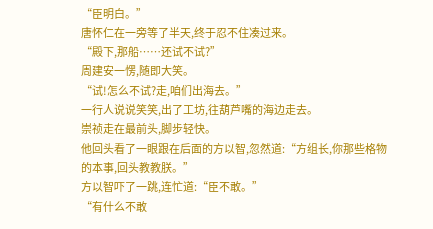“臣明白。”
唐怀仁在一旁等了半天,终于忍不住凑过来。
“殿下,那船……还试不试?”
周建安一愣,随即大笑。
“试!怎么不试?走,咱们出海去。”
一行人说说笑笑,出了工坊,往葫芦嘴的海边走去。
崇祯走在最前头,脚步轻快。
他回头看了一眼跟在后面的方以智,忽然道:“方组长,你那些格物的本事,回头教教朕。”
方以智吓了一跳,连忙道:“臣不敢。”
“有什么不敢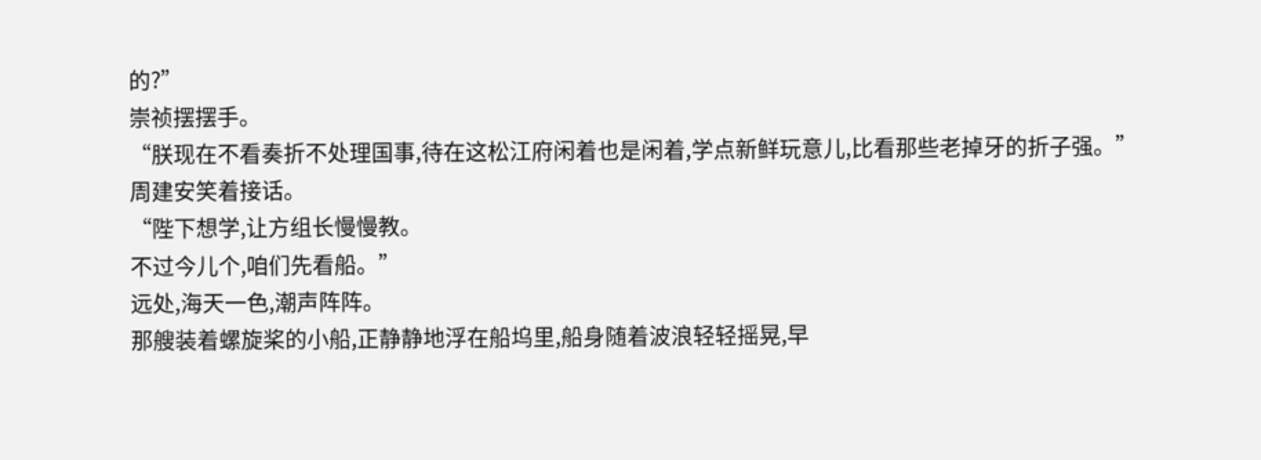的?”
崇祯摆摆手。
“朕现在不看奏折不处理国事,待在这松江府闲着也是闲着,学点新鲜玩意儿,比看那些老掉牙的折子强。”
周建安笑着接话。
“陛下想学,让方组长慢慢教。
不过今儿个,咱们先看船。”
远处,海天一色,潮声阵阵。
那艘装着螺旋桨的小船,正静静地浮在船坞里,船身随着波浪轻轻摇晃,早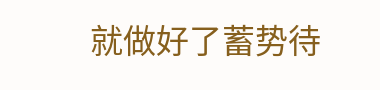就做好了蓄势待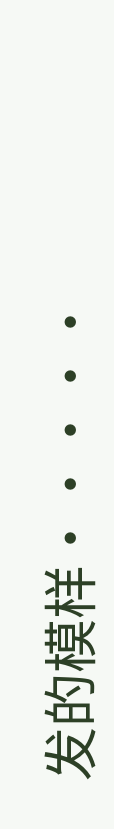发的模样·····